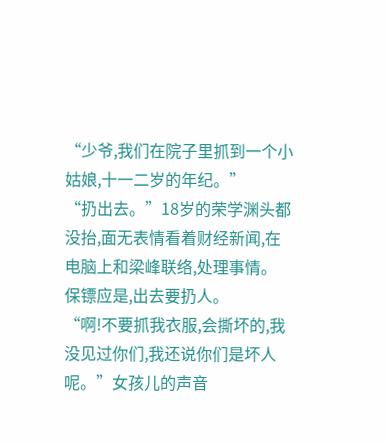“少爷,我们在院子里抓到一个小姑娘,十一二岁的年纪。”
“扔出去。”18岁的荣学渊头都没抬,面无表情看着财经新闻,在电脑上和梁峰联络,处理事情。
保镖应是,出去要扔人。
“啊!不要抓我衣服,会撕坏的,我没见过你们,我还说你们是坏人呢。”女孩儿的声音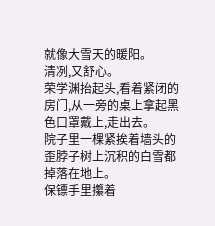就像大雪天的暖阳。
清冽,又舒心。
荣学渊抬起头,看着紧闭的房门,从一旁的桌上拿起黑色口罩戴上,走出去。
院子里一棵紧挨着墙头的歪脖子树上沉积的白雪都掉落在地上。
保镖手里攥着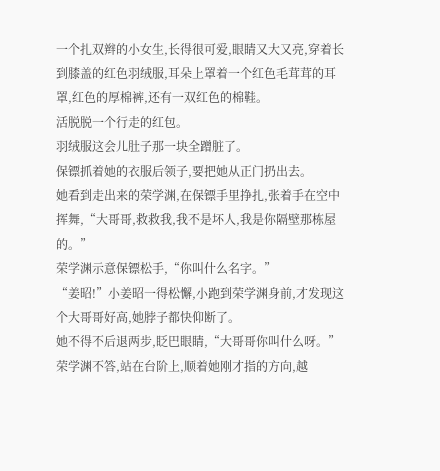一个扎双辫的小女生,长得很可爱,眼睛又大又亮,穿着长到膝盖的红色羽绒服,耳朵上罩着一个红色毛茸茸的耳罩,红色的厚棉裤,还有一双红色的棉鞋。
活脱脱一个行走的红包。
羽绒服这会儿肚子那一块全蹭脏了。
保镖抓着她的衣服后领子,要把她从正门扔出去。
她看到走出来的荣学渊,在保镖手里挣扎,张着手在空中挥舞,“大哥哥,救救我,我不是坏人,我是你隔壁那栋屋的。”
荣学渊示意保镖松手,“你叫什么名字。”
“姜昭!”小姜昭一得松懈,小跑到荣学渊身前,才发现这个大哥哥好高,她脖子都快仰断了。
她不得不后退两步,眨巴眼睛,“大哥哥你叫什么呀。”
荣学渊不答,站在台阶上,顺着她刚才指的方向,越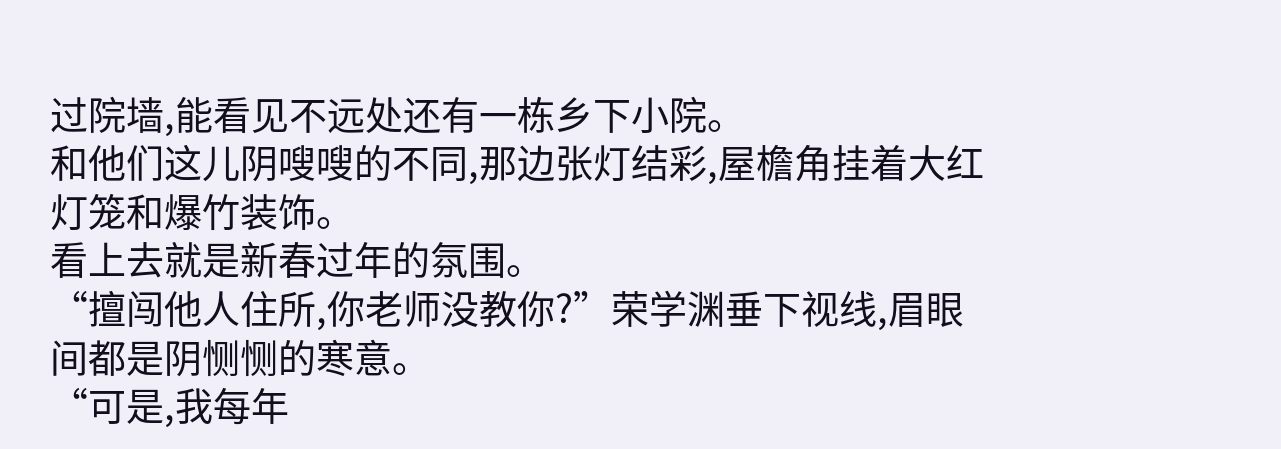过院墙,能看见不远处还有一栋乡下小院。
和他们这儿阴嗖嗖的不同,那边张灯结彩,屋檐角挂着大红灯笼和爆竹装饰。
看上去就是新春过年的氛围。
“擅闯他人住所,你老师没教你?”荣学渊垂下视线,眉眼间都是阴恻恻的寒意。
“可是,我每年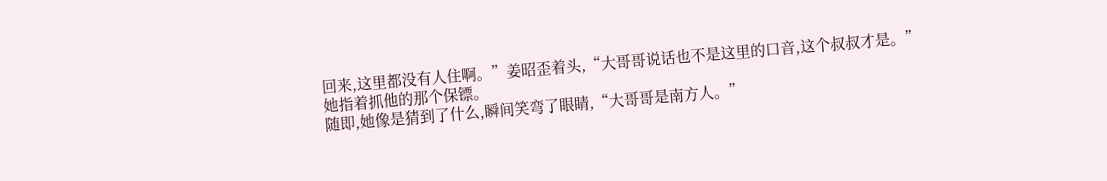回来,这里都没有人住啊。”姜昭歪着头,“大哥哥说话也不是这里的口音,这个叔叔才是。”
她指着抓他的那个保镖。
随即,她像是猜到了什么,瞬间笑弯了眼睛,“大哥哥是南方人。”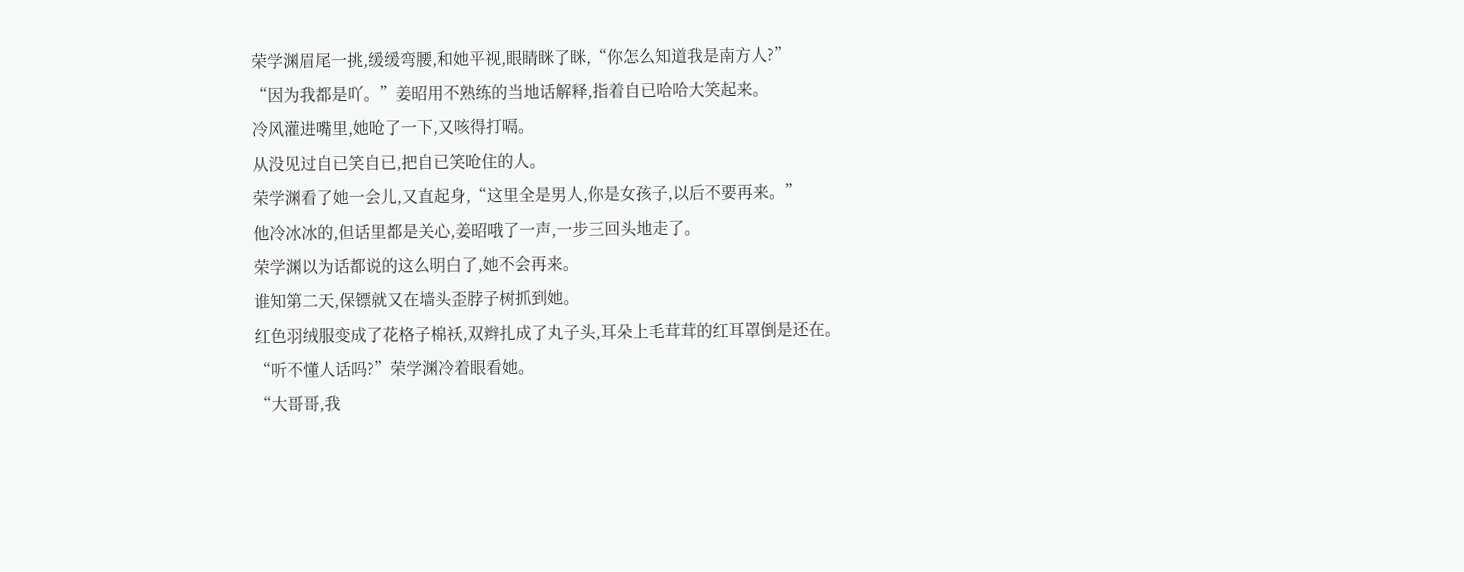荣学渊眉尾一挑,缓缓弯腰,和她平视,眼睛眯了眯,“你怎么知道我是南方人?”
“因为我都是吖。”姜昭用不熟练的当地话解释,指着自已哈哈大笑起来。
冷风灌进嘴里,她呛了一下,又咳得打嗝。
从没见过自已笑自已,把自已笑呛住的人。
荣学渊看了她一会儿,又直起身,“这里全是男人,你是女孩子,以后不要再来。”
他冷冰冰的,但话里都是关心,姜昭哦了一声,一步三回头地走了。
荣学渊以为话都说的这么明白了,她不会再来。
谁知第二天,保镖就又在墙头歪脖子树抓到她。
红色羽绒服变成了花格子棉袄,双辫扎成了丸子头,耳朵上毛茸茸的红耳罩倒是还在。
“听不懂人话吗?”荣学渊冷着眼看她。
“大哥哥,我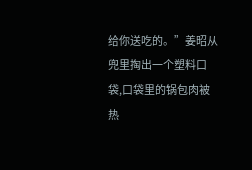给你送吃的。”姜昭从兜里掏出一个塑料口袋,口袋里的锅包肉被热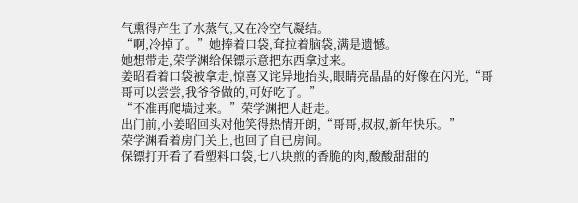气熏得产生了水蒸气,又在冷空气凝结。
“啊,冷掉了。”她捧着口袋,耷拉着脑袋,满是遗憾。
她想带走,荣学渊给保镖示意把东西拿过来。
姜昭看着口袋被拿走,惊喜又诧异地抬头,眼睛亮晶晶的好像在闪光,“哥哥可以尝尝,我爷爷做的,可好吃了。”
“不准再爬墙过来。”荣学渊把人赶走。
出门前,小姜昭回头对他笑得热情开朗,“哥哥,叔叔,新年快乐。”
荣学渊看着房门关上,也回了自已房间。
保镖打开看了看塑料口袋,七八块煎的香脆的肉,酸酸甜甜的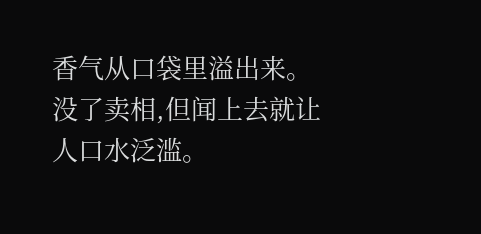香气从口袋里溢出来。
没了卖相,但闻上去就让人口水泛滥。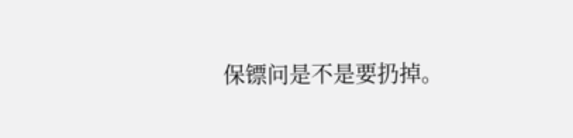保镖问是不是要扔掉。